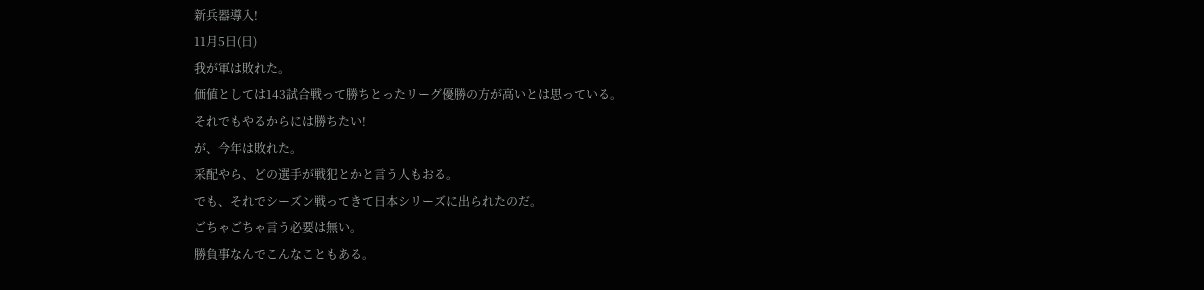新兵器導入!
11月5日(日)
我が軍は敗れた。
価値としては143試合戦って勝ちとったリーグ優勝の方が高いとは思っている。
それでもやるからには勝ちたい!
が、今年は敗れた。
采配やら、どの選手が戦犯とかと言う人もおる。
でも、それでシーズン戦ってきて日本シリーズに出られたのだ。
ごちゃごちゃ言う必要は無い。
勝負事なんでこんなこともある。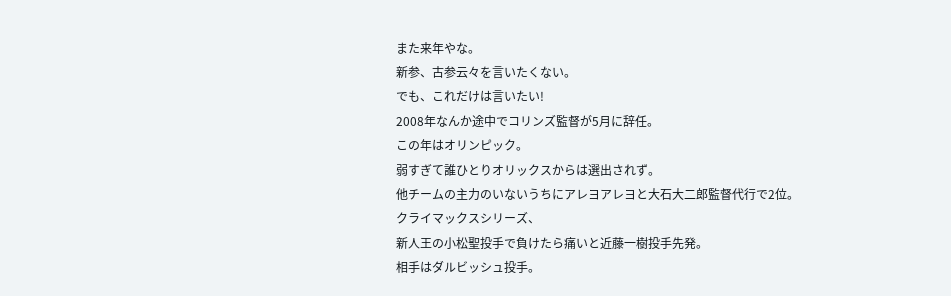また来年やな。
新参、古参云々を言いたくない。
でも、これだけは言いたい!
2008年なんか途中でコリンズ監督が5月に辞任。
この年はオリンピック。
弱すぎて誰ひとりオリックスからは選出されず。
他チームの主力のいないうちにアレヨアレヨと大石大二郎監督代行で2位。
クライマックスシリーズ、
新人王の小松聖投手で負けたら痛いと近藤一樹投手先発。
相手はダルビッシュ投手。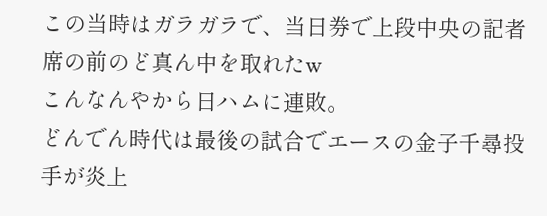この当時はガラガラで、当日券で上段中央の記者席の前のど真ん中を取れたw
こんなんやから日ハムに連敗。
どんでん時代は最後の試合でエースの金子千尋投手が炎上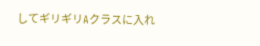してギリギリAクラスに入れ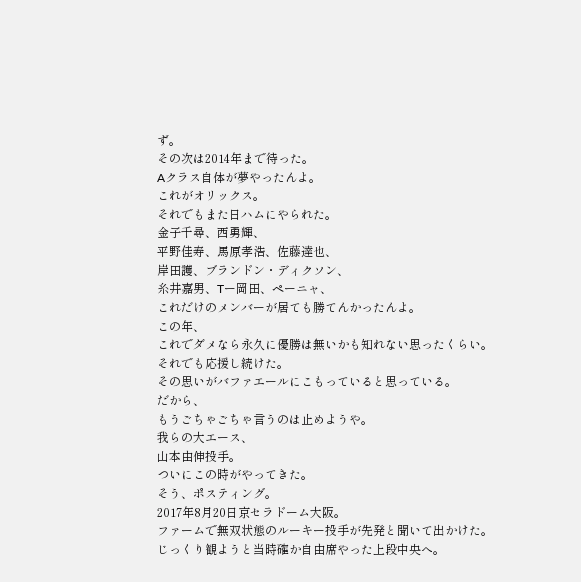ず。
その次は2014年まで待った。
Aクラス自体が夢やったんよ。
これがオリックス。
それでもまた日ハムにやられた。
金子千尋、西勇輝、
平野佳寿、馬原孝浩、佐藤達也、
岸田護、ブランドン・ディクソン、
糸井嘉男、Tー岡田、ペーニャ、
これだけのメンバーが居ても勝てんかったんよ。
この年、
これでダメなら永久に優勝は無いかも知れない思ったくらい。
それでも応援し続けた。
その思いがバファエールにこもっていると思っている。
だから、
もうごちゃごちゃ言うのは止めようや。
我らの大エース、
山本由伸投手。
ついにこの時がやってきた。
そう、ポスティング。
2017年8月20日京セラドーム大阪。
ファームで無双状態のルーキー投手が先発と聞いて出かけた。
じっくり観ようと当時確か自由席やった上段中央へ。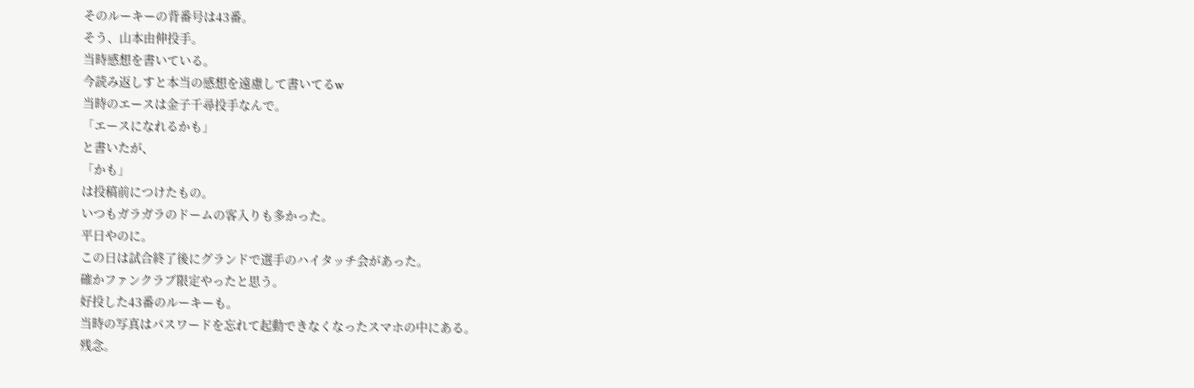そのルーキーの背番号は43番。
そう、山本由伸投手。
当時感想を書いている。
今読み返しすと本当の感想を遠慮して書いてるw
当時のエースは金子千尋投手なんで。
「エースになれるかも」
と書いたが、
「かも」
は投稿前につけたもの。
いつもガラガラのドームの客入りも多かった。
平日やのに。
この日は試合終了後にグランドで選手のハイタッチ会があった。
確かファンクラブ限定やったと思う。
好投した43番のルーキーも。
当時の写真はパスワードを忘れて起動できなくなったスマホの中にある。
残念。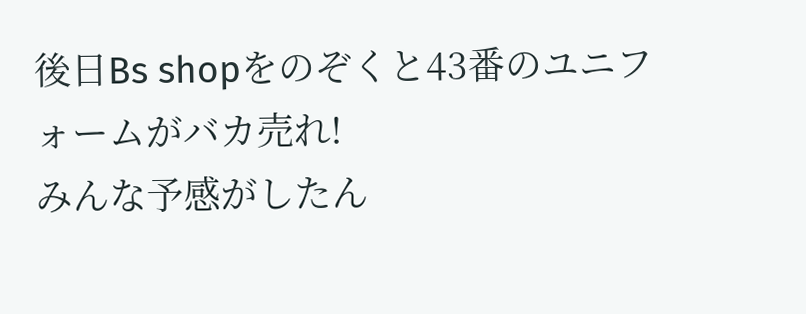後日Bs shopをのぞくと43番のユニフォームがバカ売れ!
みんな予感がしたん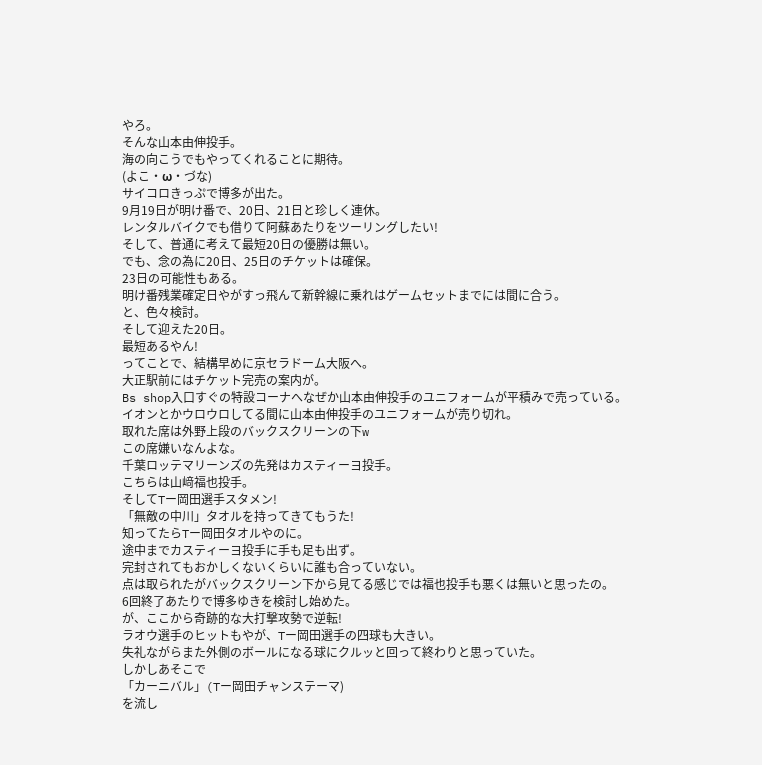やろ。
そんな山本由伸投手。
海の向こうでもやってくれることに期待。
(よこ・ω・づな)
サイコロきっぷで博多が出た。
9月19日が明け番で、20日、21日と珍しく連休。
レンタルバイクでも借りて阿蘇あたりをツーリングしたい!
そして、普通に考えて最短20日の優勝は無い。
でも、念の為に20日、25日のチケットは確保。
23日の可能性もある。
明け番残業確定日やがすっ飛んて新幹線に乗れはゲームセットまでには間に合う。
と、色々検討。
そして迎えた20日。
最短あるやん!
ってことで、結構早めに京セラドーム大阪へ。
大正駅前にはチケット完売の案内が。
Bs shop入口すぐの特設コーナへなぜか山本由伸投手のユニフォームが平積みで売っている。
イオンとかウロウロしてる間に山本由伸投手のユニフォームが売り切れ。
取れた席は外野上段のバックスクリーンの下w
この席嫌いなんよな。
千葉ロッテマリーンズの先発はカスティーヨ投手。
こちらは山﨑福也投手。
そしてTー岡田選手スタメン!
「無敵の中川」タオルを持ってきてもうた!
知ってたらTー岡田タオルやのに。
途中までカスティーヨ投手に手も足も出ず。
完封されてもおかしくないくらいに誰も合っていない。
点は取られたがバックスクリーン下から見てる感じでは福也投手も悪くは無いと思ったの。
6回終了あたりで博多ゆきを検討し始めた。
が、ここから奇跡的な大打撃攻勢で逆転!
ラオウ選手のヒットもやが、Tー岡田選手の四球も大きい。
失礼ながらまた外側のボールになる球にクルッと回って終わりと思っていた。
しかしあそこで
「カーニバル」(Tー岡田チャンステーマ)
を流し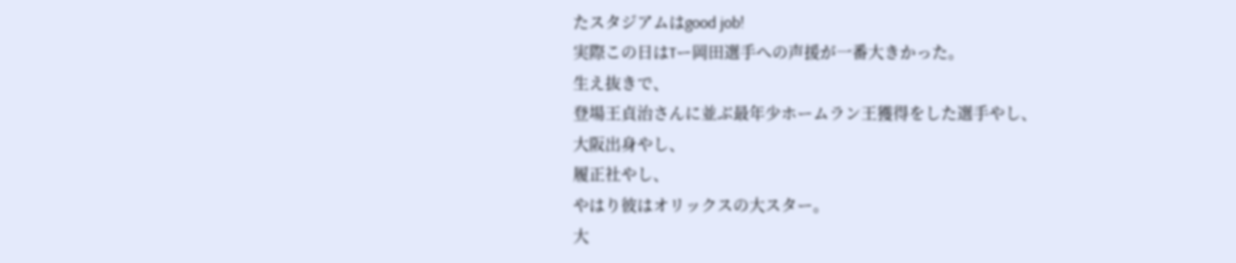たスタジアムはgood job!
実際この日はTー岡田選手への声援が一番大きかった。
生え抜きで、
登場王貞治さんに並ぶ最年少ホームラン王獲得をした選手やし、
大阪出身やし、
履正社やし、
やはり彼はオリックスの大スター。
大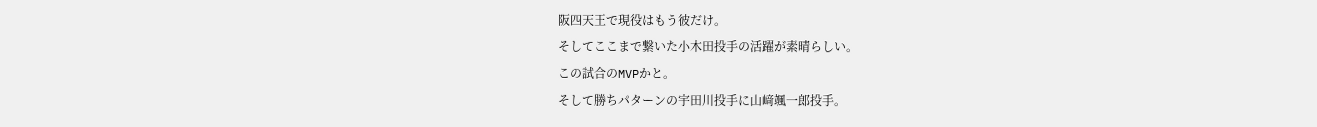阪四天王で現役はもう彼だけ。
そしてここまで繋いた小木田投手の活躍が素晴らしい。
この試合のMVPかと。
そして勝ちパターンの宇田川投手に山﨑颯一郎投手。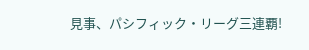見事、パシフィック・リーグ三連覇!